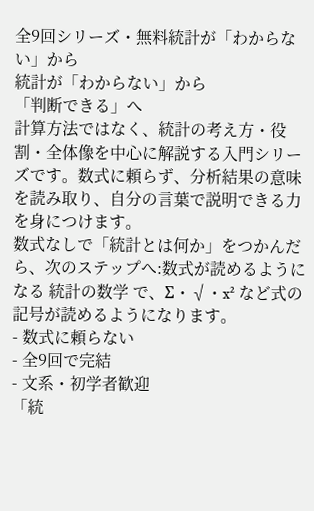全9回シリーズ・無料統計が「わからない」から
統計が「わからない」から
「判断できる」へ
計算方法ではなく、統計の考え方・役割・全体像を中心に解説する入門シリーズです。数式に頼らず、分析結果の意味を読み取り、自分の言葉で説明できる力を身につけます。
数式なしで「統計とは何か」をつかんだら、次のステップへ:数式が読めるようになる 統計の数学 で、Σ・√・x² など式の記号が読めるようになります。
- 数式に頼らない
- 全9回で完結
- 文系・初学者歓迎
「統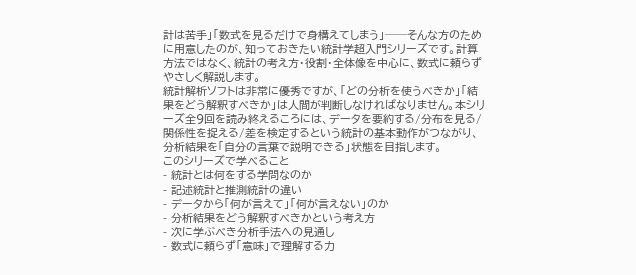計は苦手」「数式を見るだけで身構えてしまう」──そんな方のために用意したのが、知っておきたい統計学超入門シリーズです。計算方法ではなく、統計の考え方・役割・全体像を中心に、数式に頼らずやさしく解説します。
統計解析ソフトは非常に優秀ですが、「どの分析を使うべきか」「結果をどう解釈すべきか」は人間が判断しなければなりません。本シリーズ全9回を読み終えるころには、データを要約する/分布を見る/関係性を捉える/差を検定するという統計の基本動作がつながり、分析結果を「自分の言葉で説明できる」状態を目指します。
このシリーズで学べること
- 統計とは何をする学問なのか
- 記述統計と推測統計の違い
- データから「何が言えて」「何が言えない」のか
- 分析結果をどう解釈すべきかという考え方
- 次に学ぶべき分析手法への見通し
- 数式に頼らず「意味」で理解する力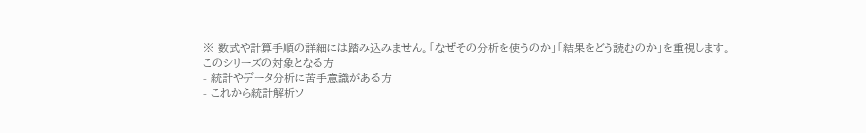※ 数式や計算手順の詳細には踏み込みません。「なぜその分析を使うのか」「結果をどう読むのか」を重視します。
このシリーズの対象となる方
- 統計やデータ分析に苦手意識がある方
- これから統計解析ソ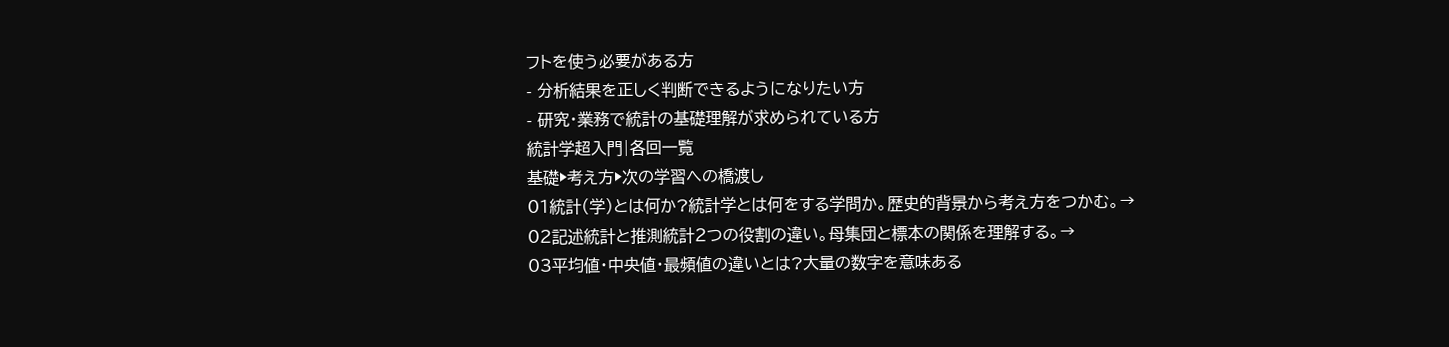フトを使う必要がある方
- 分析結果を正しく判断できるようになりたい方
- 研究・業務で統計の基礎理解が求められている方
統計学超入門|各回一覧
基礎▶考え方▶次の学習への橋渡し
01統計(学)とは何か?統計学とは何をする学問か。歴史的背景から考え方をつかむ。→
02記述統計と推測統計2つの役割の違い。母集団と標本の関係を理解する。→
03平均値・中央値・最頻値の違いとは?大量の数字を意味ある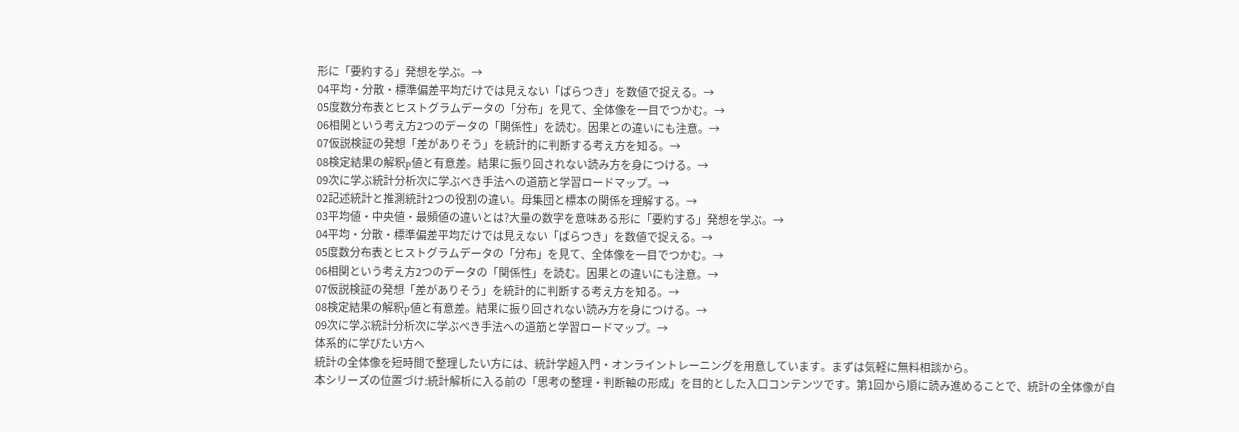形に「要約する」発想を学ぶ。→
04平均・分散・標準偏差平均だけでは見えない「ばらつき」を数値で捉える。→
05度数分布表とヒストグラムデータの「分布」を見て、全体像を一目でつかむ。→
06相関という考え方2つのデータの「関係性」を読む。因果との違いにも注意。→
07仮説検証の発想「差がありそう」を統計的に判断する考え方を知る。→
08検定結果の解釈p値と有意差。結果に振り回されない読み方を身につける。→
09次に学ぶ統計分析次に学ぶべき手法への道筋と学習ロードマップ。→
02記述統計と推測統計2つの役割の違い。母集団と標本の関係を理解する。→
03平均値・中央値・最頻値の違いとは?大量の数字を意味ある形に「要約する」発想を学ぶ。→
04平均・分散・標準偏差平均だけでは見えない「ばらつき」を数値で捉える。→
05度数分布表とヒストグラムデータの「分布」を見て、全体像を一目でつかむ。→
06相関という考え方2つのデータの「関係性」を読む。因果との違いにも注意。→
07仮説検証の発想「差がありそう」を統計的に判断する考え方を知る。→
08検定結果の解釈p値と有意差。結果に振り回されない読み方を身につける。→
09次に学ぶ統計分析次に学ぶべき手法への道筋と学習ロードマップ。→
体系的に学びたい方へ
統計の全体像を短時間で整理したい方には、統計学超入門・オンライントレーニングを用意しています。まずは気軽に無料相談から。
本シリーズの位置づけ:統計解析に入る前の「思考の整理・判断軸の形成」を目的とした入口コンテンツです。第1回から順に読み進めることで、統計の全体像が自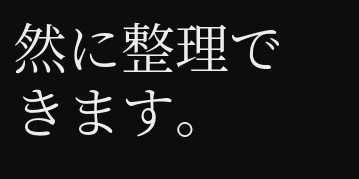然に整理できます。